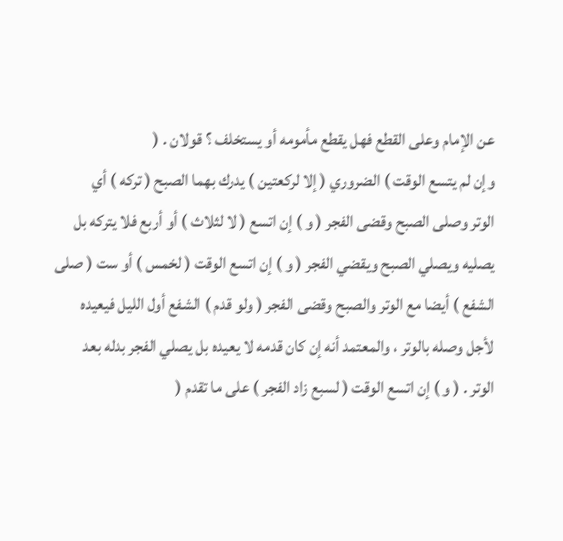عن الإمام وعلى القطع فهل يقطع مأمومه أو يستخلف ؟ قولان . (
وإن لم يتسع الوقت ) الضروري ( إلا لركعتين ) يدرك بهما الصبح ( تركه ) أي
الوتر وصلى الصبح وقضى الفجر ( و ) إن اتسع ( لا لثلاث ) أو أربع فلا يتركه بل
يصليه ويصلي الصبح ويقضي الفجر ( و ) إن اتسع الوقت ( لخمس ) أو ست ( صلى
الشفع ) أيضا مع الوتر والصبح وقضى الفجر ( ولو قدم ) الشفع أول الليل فيعيده
لأجل وصله بالوتر ، والمعتمد أنه إن كان قدمه لا يعيده بل يصلي الفجر بدله بعد
الوتر . ( و ) إن اتسع الوقت ( لسبع زاد الفجر ) على ما تقدم (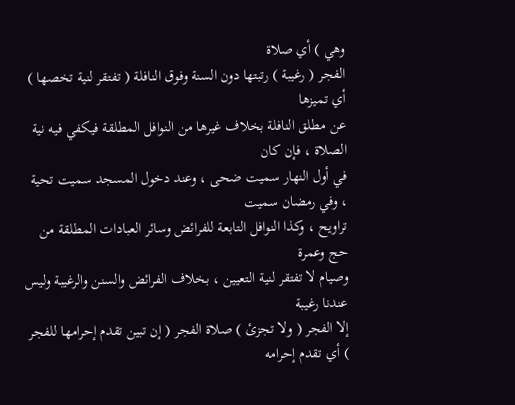وهي ) أي صلاة
الفجر ( رغيبة ) رتبتها دون السنة وفوق النافلة ( تفتقر لنية تخصها ) أي تميزها
عن مطلق النافلة بخلاف غيرها من النوافل المطلقة فيكفي فيه نية الصلاة ، فإن كان
في أول النهار سميت ضحى ، وعند دخول المسجد سميت تحية ، وفي رمضان سميت
تراويح ، وكذا النوافل التابعة للفرائض وسائر العبادات المطلقة من حج وعمرة
وصيام لا تفتقر لنية التعيين ، بخلاف الفرائض والسنن والرغيبة وليس عندنا رغيبة
إلا الفجر ( ولا تجزئ ) صلاة الفجر ( إن تبين تقدم إحرامها للفجر ) أي تقدم إحرامه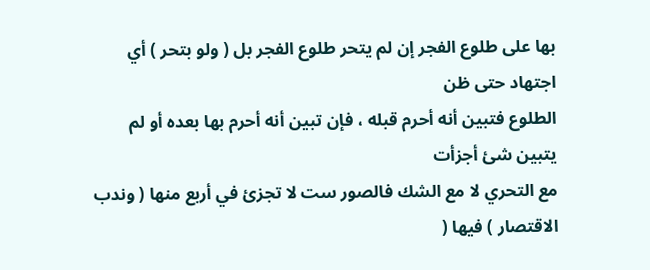بها على طلوع الفجر إن لم يتحر طلوع الفجر بل ( ولو بتحر ) أي اجتهاد حتى ظن
الطلوع فتبين أنه أحرم قبله ، فإن تبين أنه أحرم بها بعده أو لم يتبين شئ أجزأت
مع التحري لا مع الشك فالصور ست لا تجزئ في أربع منها ( وندب الاقتصار ) فيها (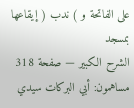على الفاتحة و ) ندب ( إيقاعها بمسجد
الشرح الكبير — صفحة 318
مساهمون: أبي البركات سيدي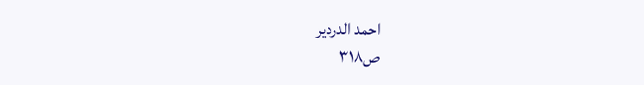احمد الدردير
ص٣١٨